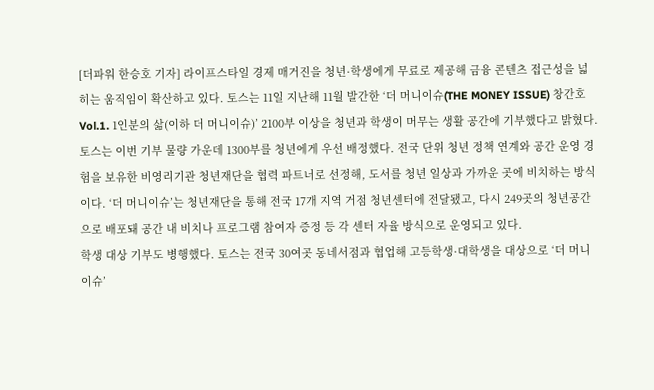[더파워 한승호 기자] 라이프스타일 경제 매거진을 청년·학생에게 무료로 제공해 금융 콘텐츠 접근성을 넓히는 움직임이 확산하고 있다. 토스는 11일 지난해 11월 발간한 ‘더 머니이슈(THE MONEY ISSUE) 창간호 Vol.1. 1인분의 삶(이하 더 머니이슈)’ 2100부 이상을 청년과 학생이 머무는 생활 공간에 기부했다고 밝혔다.
토스는 이번 기부 물량 가운데 1300부를 청년에게 우선 배정했다. 전국 단위 청년 정책 연계와 공간 운영 경험을 보유한 비영리기관 청년재단을 협력 파트너로 선정해, 도서를 청년 일상과 가까운 곳에 비치하는 방식이다. ‘더 머니이슈’는 청년재단을 통해 전국 17개 지역 거점 청년센터에 전달됐고, 다시 249곳의 청년공간으로 배포돼 공간 내 비치나 프로그램 참여자 증정 등 각 센터 자율 방식으로 운영되고 있다.
학생 대상 기부도 병행했다. 토스는 전국 30여곳 동네서점과 협업해 고등학생·대학생을 대상으로 ‘더 머니이슈’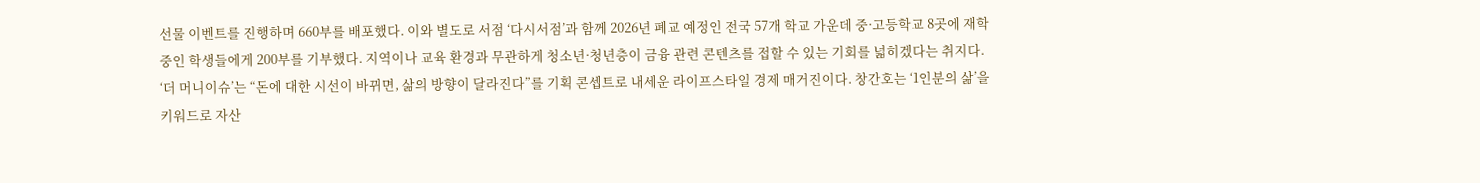선물 이벤트를 진행하며 660부를 배포했다. 이와 별도로 서점 ‘다시서점’과 함께 2026년 폐교 예정인 전국 57개 학교 가운데 중·고등학교 8곳에 재학 중인 학생들에게 200부를 기부했다. 지역이나 교육 환경과 무관하게 청소년·청년층이 금융 관련 콘텐츠를 접할 수 있는 기회를 넓히겠다는 취지다.
‘더 머니이슈’는 “돈에 대한 시선이 바뀌면, 삶의 방향이 달라진다”를 기획 콘셉트로 내세운 라이프스타일 경제 매거진이다. 창간호는 ‘1인분의 삶’을 키워드로 자산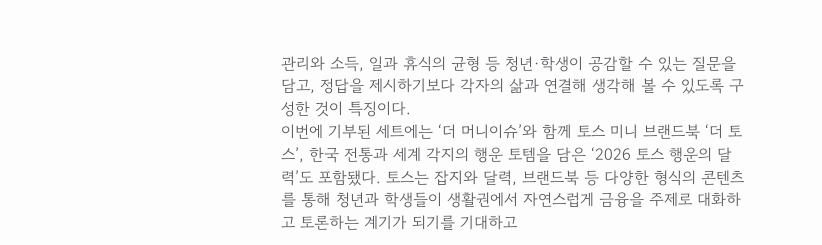관리와 소득, 일과 휴식의 균형 등 청년·학생이 공감할 수 있는 질문을 담고, 정답을 제시하기보다 각자의 삶과 연결해 생각해 볼 수 있도록 구성한 것이 특징이다.
이번에 기부된 세트에는 ‘더 머니이슈’와 함께 토스 미니 브랜드북 ‘더 토스’, 한국 전통과 세계 각지의 행운 토템을 담은 ‘2026 토스 행운의 달력’도 포함됐다. 토스는 잡지와 달력, 브랜드북 등 다양한 형식의 콘텐츠를 통해 청년과 학생들이 생활권에서 자연스럽게 금융을 주제로 대화하고 토론하는 계기가 되기를 기대하고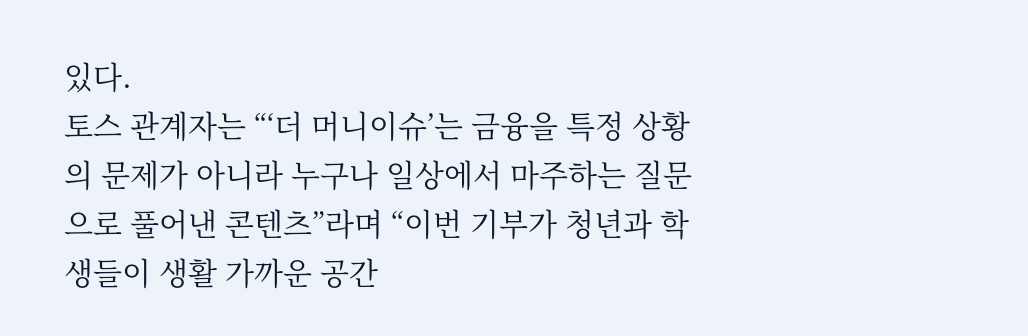있다.
토스 관계자는 “‘더 머니이슈’는 금융을 특정 상황의 문제가 아니라 누구나 일상에서 마주하는 질문으로 풀어낸 콘텐츠”라며 “이번 기부가 청년과 학생들이 생활 가까운 공간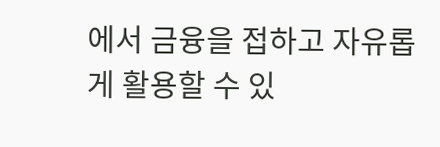에서 금융을 접하고 자유롭게 활용할 수 있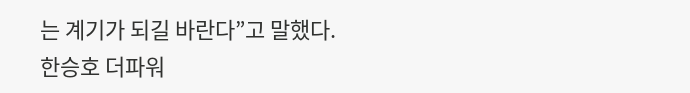는 계기가 되길 바란다”고 말했다.
한승호 더파워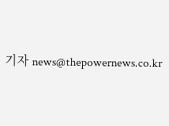기자 news@thepowernews.co.kr